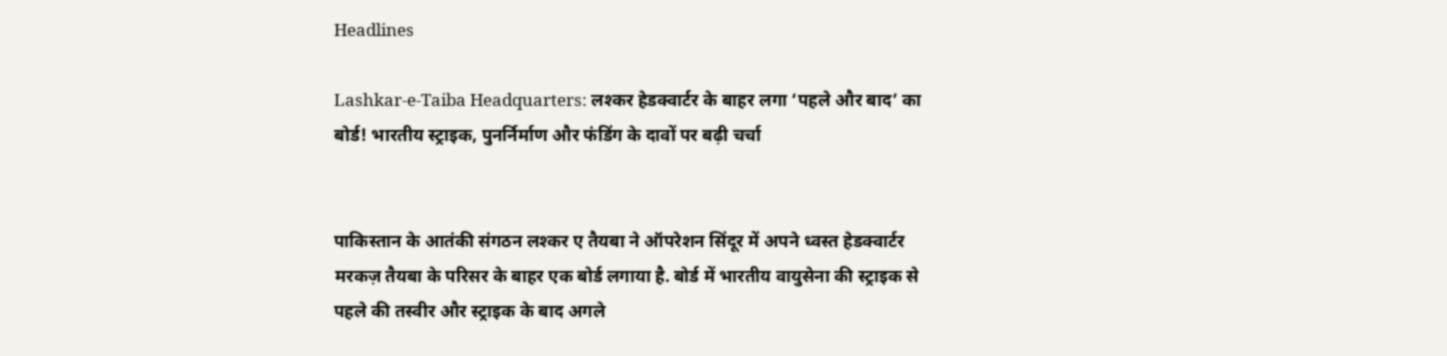Headlines

Lashkar-e-Taiba Headquarters: लश्कर हेडक्वार्टर के बाहर लगा ‘पहले और बाद’ का बोर्ड! भारतीय स्ट्राइक, पुनर्निर्माण और फंडिंग के दावों पर बढ़ी चर्चा


पाकिस्तान के आतंकी संगठन लश्कर ए तैयबा ने ऑपरेशन सिंदूर में अपने ध्वस्त हेडक्वार्टर मरकज़ तैयबा के परिसर के बाहर एक बोर्ड लगाया है. बोर्ड में भारतीय वायुसेना की स्ट्राइक से पहले की तस्वीर और स्ट्राइक के बाद अगले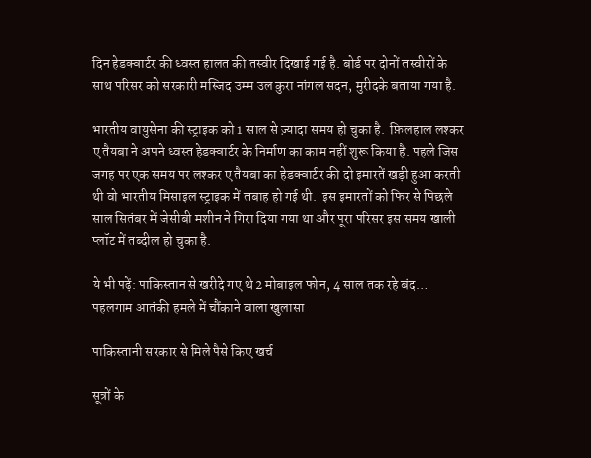दिन हेडक्वार्टर की ध्वस्त हालत की तस्वीर दिखाई गई है. बोर्ड पर दोनों तस्वीरों के साथ परिसर को सरकारी मस्जिद उम्म उल कुरा नांगल सदन, मुरीदके बताया गया है.

भारतीय वायुसेना की स्ट्राइक को 1 साल से ज़्यादा समय हो चुका है.  फ़िलहाल लश्कर ए तैयबा ने अपने ध्वस्त हेडक्वार्टर के निर्माण का काम नहीं शुरू किया है. पहले जिस जगह पर एक समय पर लश्कर ए तैयबा का हेडक्वार्टर की दो इमारतें खड़ी हुआ करती थी वो भारतीय मिसाइल स्ट्राइक में तबाह हो गई थी.  इस इमारतों को फिर से पिछले साल सितंबर में जेसीबी मशीन ने गिरा दिया गया था और पूरा परिसर इस समय खाली प्लॉट में तब्दील हो चुका है.

ये भी पढ़ें: पाकिस्तान से खरीदे गए थे 2 मोबाइल फोन, 4 साल तक रहे बंद… पहलगाम आतंकी हमले में चौंकाने वाला खुलासा

पाकिस्तानी सरकार से मिले पैसे किए खर्च

सूत्रों के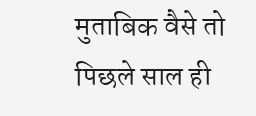मुताबिक वैसे तो पिछले साल ही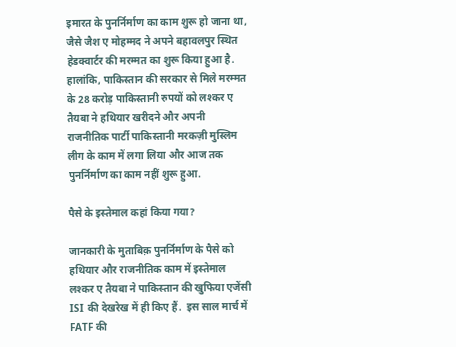इमारत के पुनर्निर्माण का काम शुरू हो जाना था, जैसे जैश ए मोहम्मद ने अपने बहावलपुर स्थित हेडक्वार्टर की मरम्मत का शुरू किया हुआ है. हालांकि, पाकिस्तान की सरकार से मिले मरम्मत के 28 करोड़ पाकिस्तानी रुपयों को लश्कर ए तैयबा ने हथियार खरीदने और अपनी राजनीतिक पार्टी पाकिस्तानी मरकज़ी मुस्लिम लीग के काम में लगा लिया और आज तक पुनर्निर्माण का काम नहीं शुरू हुआ.

पैसे के इस्तेमाल कहां किया गया?

जानकारी के मुताबिक़ पुनर्निर्माण के पैसे को हथियार और राजनीतिक काम में इस्तेमाल लश्कर ए तैयबा ने पाकिस्तान की खुफिया एजेंसी ISI की देखरेख में ही किए हैं.  इस साल मार्च में FATF की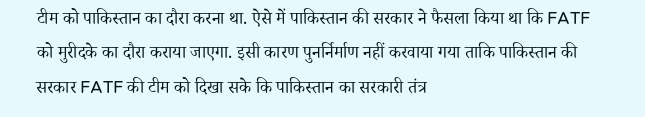टीम को पाकिस्तान का दौरा करना था. ऐसे में पाकिस्तान की सरकार ने फैसला किया था कि FATF को मुरीदके का दौरा कराया जाएगा. इसी कारण पुनर्निर्माण नहीं करवाया गया ताकि पाकिस्तान की सरकार FATF की टीम को दिखा सके कि पाकिस्तान का सरकारी तंत्र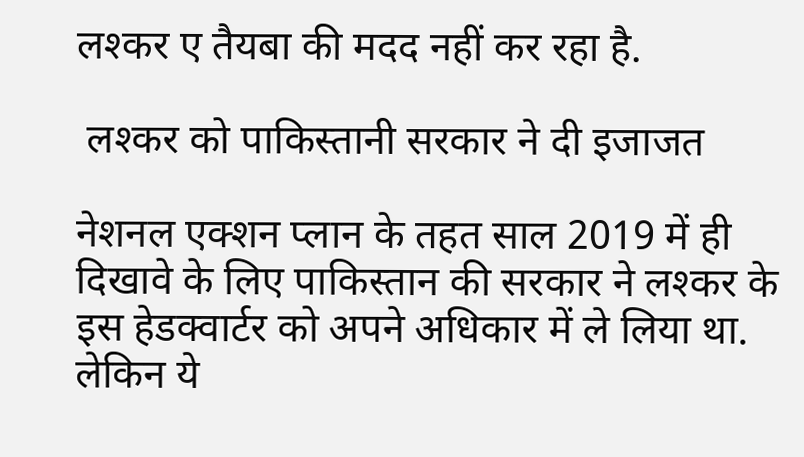लश्कर ए तैयबा की मदद नहीं कर रहा है.

 लश्कर को पाकिस्तानी सरकार ने दी इजाजत

नेशनल एक्शन प्लान के तहत साल 2019 में ही दिखावे के लिए पाकिस्तान की सरकार ने लश्कर के इस हेडक्वार्टर को अपने अधिकार में ले लिया था. लेकिन ये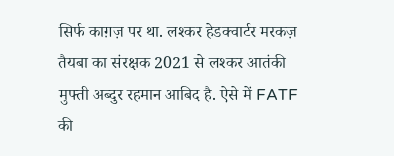सिर्फ काग़ज़ पर था. लश्कर हेडक्वार्टर मरकज़ तैयबा का संरक्षक 2021 से लश्कर आतंकी मुफ्ती अब्दुर रहमान आबिद है. ऐसे में FATF की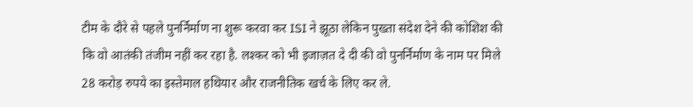टीम के दौरे से पहले पुनर्निर्माण ना शुरू करवा कर ISI ने झूठा लेकिन पुख्ता संदेश देने की कोशिश की कि वो आतंकी तंजीम नहीं कर रहा है. लश्कर को भी इजाज़त दे दी की वो पुनर्निर्माण के नाम पर मिले 28 करोड़ रुपये का इस्तेमाल हथियार और राजनीतिक खर्च के लिए कर ले.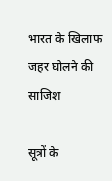भारत के खिलाफ जहर घोलने की साजिश

सूत्रों के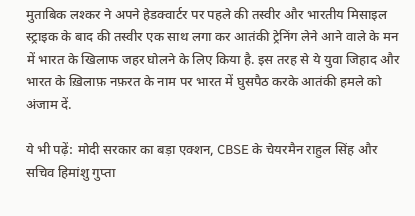मुताबिक लश्कर ने अपने हेडक्वार्टर पर पहले की तस्वीर और भारतीय मिसाइल स्ट्राइक के बाद की तस्वीर एक साथ लगा कर आतंकी ट्रेनिंग लेने आने वाले के मन में भारत के खिलाफ जहर घोलने के लिए किया है. इस तरह से ये युवा जिहाद और भारत के ख़िलाफ़ नफ़रत के नाम पर भारत में घुसपैठ करके आतंकी हमले को अंजाम दें.

ये भी पढ़ें: मोदी सरकार का बड़ा एक्शन, CBSE के चेयरमैन राहुल सिंह और सचिव हिमांशु गुप्ता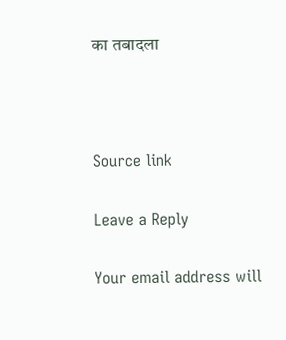का तबादला



Source link

Leave a Reply

Your email address will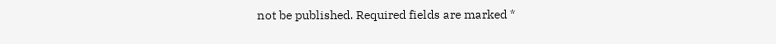not be published. Required fields are marked *